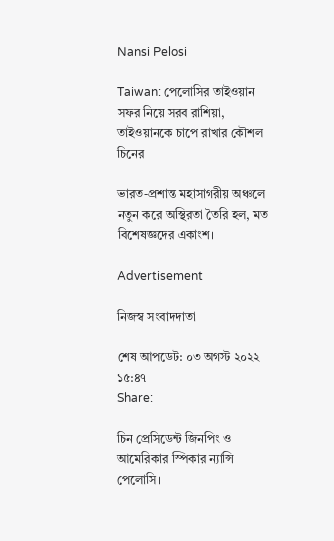Nansi Pelosi

Taiwan: পেলোসির তাইওয়ান সফর নিয়ে সরব রাশিয়া, তাইওয়ানকে চাপে রাখার কৌশল চিনের

ভারত-প্রশান্ত মহাসাগরীয় অঞ্চলে নতুন করে অস্থিরতা তৈরি হল, মত বিশেষজ্ঞদের একাংশ।

Advertisement

নিজস্ব সংবাদদাতা

শেষ আপডেট: ০৩ অগস্ট ২০২২ ১৫:৪৭
Share:

চিন প্রেসিডেন্ট জিনপিং ও আমেরিকার স্পিকার ন্যান্সি পেলোসি।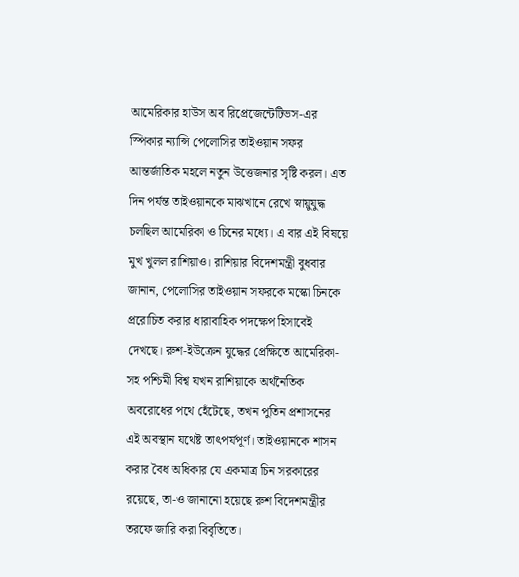আমেরিকার হাউস অব রিপ্রেজেন্টেটিভস-এর স্পিকার ন্যান্সি পেলোসির তাইওয়ান সফর আন্তর্জাতিক মহলে নতুন উত্তেজনার সৃষ্টি করল। এত দিন পর্যন্ত তাইওয়ানকে মাঝখানে রেখে স্নায়ুযুদ্ধ চলছিল আমেরিকা ও চিনের মধ্যে। এ বার এই বিষয়ে মুখ খুলল রাশিয়াও। রাশিয়ার বিদেশমন্ত্রী বুধবার জানান, পেলোসির তাইওয়ান সফরকে মস্কো চিনকে প্ররোচিত করার ধারাবাহিক পদক্ষেপ হিসাবেই দেখছে। রুশ-ইউক্রেন যুদ্ধের প্রেক্ষিতে আমেরিকা-সহ পশ্চিমী বিশ্ব যখন রাশিয়াকে অর্থনৈতিক অবরোধের পথে হেঁটেছে, তখন পুতিন প্রশাসনের এই অবস্থান যথেষ্ট তাৎপর্যপূর্ণ। তাইওয়ানকে শাসন করার বৈধ অধিকার যে একমাত্র চিন সরকারের রয়েছে, তা-ও জানানো হয়েছে রুশ বিদেশমন্ত্রীর তরফে জারি করা বিবৃতিতে।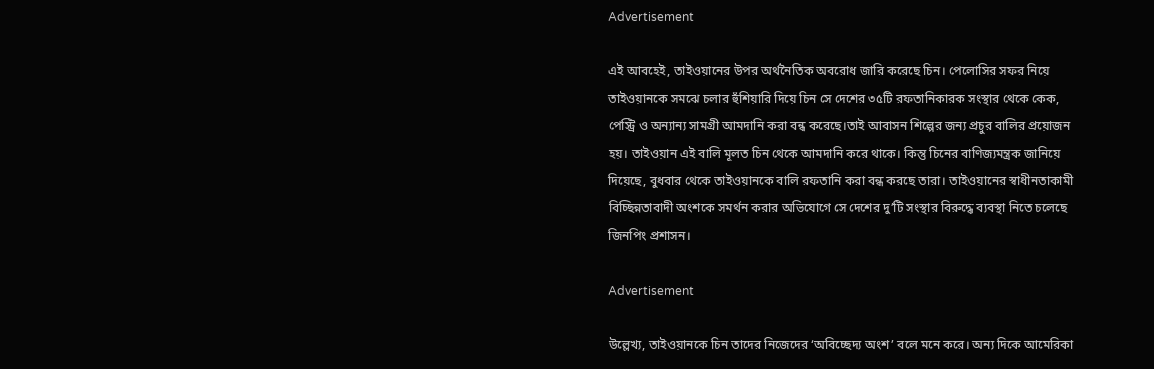Advertisement

এই আবহেই, তাইওয়ানের উপর অর্থনৈতিক অবরোধ জারি করেছে চিন। পেলোসির সফর নিয়ে তাইওয়ানকে সমঝে চলার হুঁশিয়ারি দিয়ে চিন সে দেশের ৩৫টি রফতানিকারক সংস্থার থেকে কেক, পেস্ট্রি ও অন্যান্য সামগ্রী আমদানি করা বন্ধ করেছে।তাই আবাসন শিল্পের জন্য প্রচুর বালির প্রয়োজন হয়। তাইওয়ান এই বালি মূলত চিন থেকে আমদানি করে থাকে। কিন্তু চিনের বাণিজ্যমন্ত্রক জানিয়ে দিয়েছে, বুধবার থেকে তাইওয়ানকে বালি রফতানি করা বন্ধ করছে তারা। তাইওয়ানের স্বাধীনতাকামী বিচ্ছিন্নতাবাদী অংশকে সমর্থন করার অভিযোগে সে দেশের দু’টি সংস্থার বিরুদ্ধে ব্যবস্থা নিতে চলেছে জিনপিং প্রশাসন।

Advertisement

উল্লেখ্য, তাইওয়ানকে চিন তাদের নিজেদের ‘অবিচ্ছেদ্য অংশ’ বলে মনে করে। অন্য দিকে আমেরিকা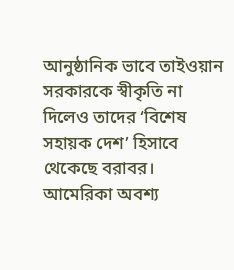আনুষ্ঠানিক ভাবে তাইওয়ান সরকারকে স্বীকৃতি না দিলেও তাদের ‘বিশেষ সহায়ক দেশ’ হিসাবে থেকেছে বরাবর। আমেরিকা অবশ্য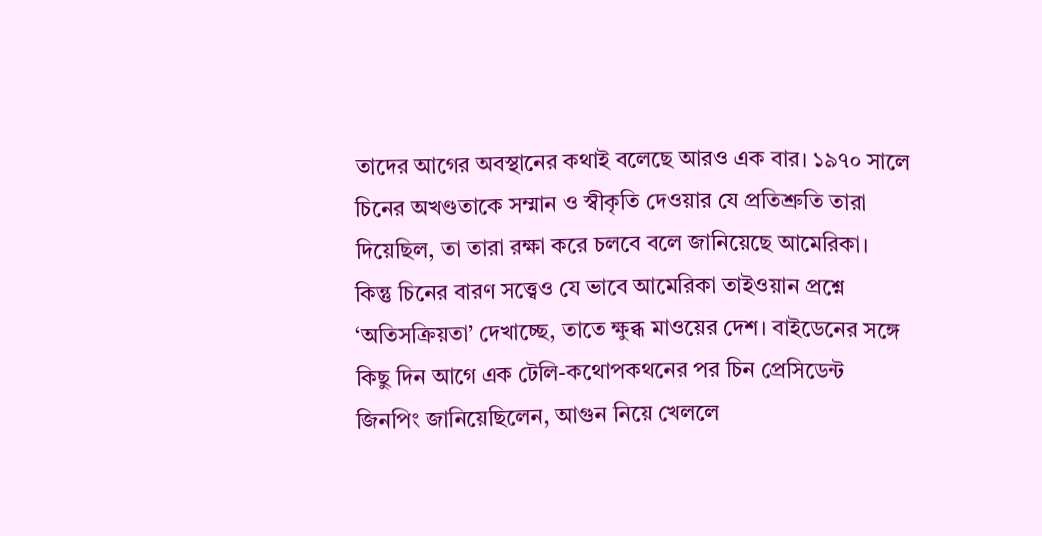তাদের আগের অবস্থানের কথাই বলেছে আরও এক বার। ১৯৭০ সালে চিনের অখণ্ডতাকে সম্মান ও স্বীকৃতি দেওয়ার যে প্রতিশ্রুতি তারা দিয়েছিল, তা তারা রক্ষা করে চলবে বলে জানিয়েছে আমেরিকা। কিন্তু চিনের বারণ সত্ত্বেও যে ভাবে আমেরিকা তাইওয়ান প্রশ্নে ‘অতিসক্রিয়তা’ দেখাচ্ছে, তাতে ক্ষুব্ধ মাওয়ের দেশ। বাইডেনের সঙ্গে কিছু দিন আগে এক টেলি-কথোপকথনের পর চিন প্রেসিডেন্ট জিনপিং জানিয়েছিলেন, আগুন নিয়ে খেললে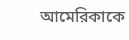আমেরিকাকে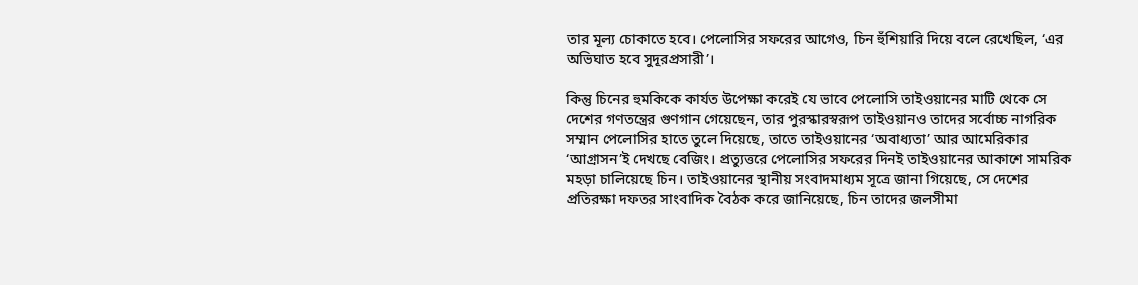তার মূল্য চোকাতে হবে। পেলোসির সফরের আগেও, চিন হুঁশিয়ারি দিয়ে বলে রেখেছিল, ‘এর অভিঘাত হবে সুদূরপ্রসারী’।

কিন্তু চিনের হুমকিকে কার্যত উপেক্ষা করেই যে ভাবে পেলোসি তাইওয়ানের মাটি থেকে সে দেশের গণতন্ত্রের গুণগান গেয়েছেন, তার পুরস্কারস্বরূপ তাইওয়ানও তাদের সর্বোচ্চ নাগরিক সম্মান পেলোসির হাতে তুলে দিয়েছে, তাতে তাইওয়ানের ‘অবাধ্যতা’ আর আমেরিকার ‘আগ্রাসন’ই দেখছে বেজিং। প্রত্যুত্তরে পেলোসির সফরের দিনই তাইওয়ানের আকাশে সামরিক মহড়া চালিয়েছে চিন। তাইওয়ানের স্থানীয় সংবাদমাধ্যম সূত্রে জানা গিয়েছে, সে দেশের প্রতিরক্ষা দফতর সাংবাদিক বৈঠক করে জানিয়েছে, চিন তাদের জলসীমা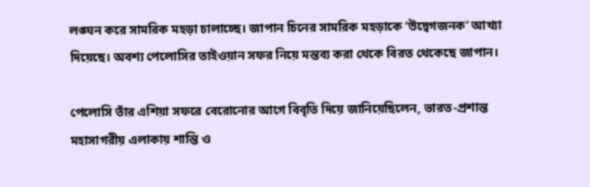লঙ্ঘন করে সামরিক মহড়া চালাচ্ছে। জাপান চিনের সামরিক মহড়াকে ‘উদ্বেগজনক’ আখ্যা দিয়েছে। অবশ্য পেলোসির তাইওয়ান সফর নিয়ে মন্তব্য করা থেকে বিরত থেকেছে জাপান।

পেলোসি তাঁর এশিয়া সফরে বেরোনোর আগে বিবৃতি দিয়ে জানিয়েছিলেন, ভারত-প্রশান্ত মহাসাগরীয় এলাকায় শান্তি ও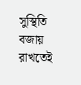সুস্থিতি বজায় রাখতেই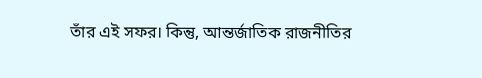তাঁর এই সফর। কিন্তু, আন্তর্জাতিক রাজনীতির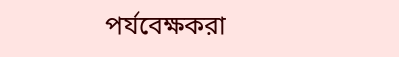পর্যবেক্ষকরা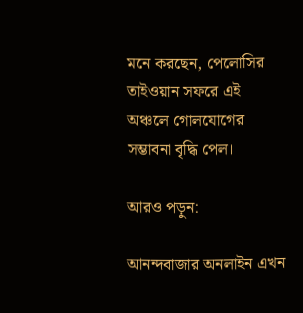মনে করছেন, পেলোসির তাইওয়ান সফরে এই অঞ্চলে গোলযোগের সম্ভাবনা বৃদ্ধি পেল।

আরও পড়ুন:

আনন্দবাজার অনলাইন এখন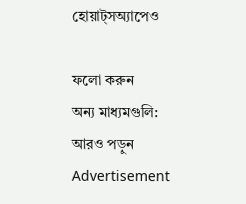হোয়াট্‌সঅ্যাপেও

ফলো করুন
অন্য মাধ্যমগুলি:
আরও পড়ুন
Advertisement